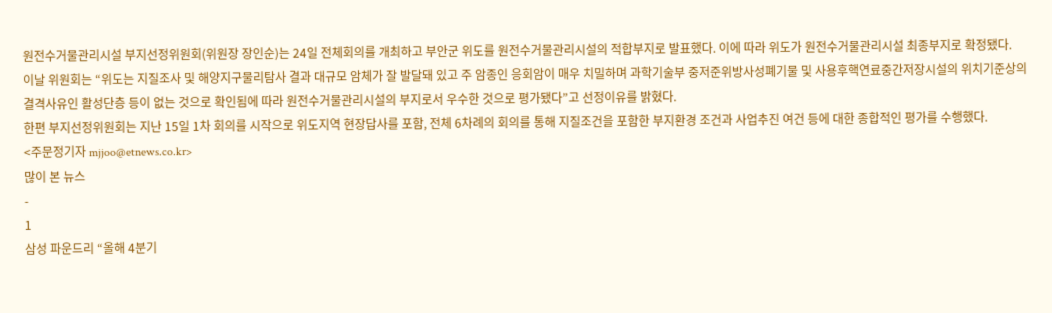원전수거물관리시설 부지선정위원회(위원장 장인순)는 24일 전체회의를 개최하고 부안군 위도를 원전수거물관리시설의 적합부지로 발표했다. 이에 따라 위도가 원전수거물관리시설 최종부지로 확정됐다.
이날 위원회는 “위도는 지질조사 및 해양지구물리탐사 결과 대규모 암체가 잘 발달돼 있고 주 암종인 응회암이 매우 치밀하며 과학기술부 중저준위방사성폐기물 및 사용후핵연료중간저장시설의 위치기준상의 결격사유인 활성단층 등이 없는 것으로 확인됨에 따라 원전수거물관리시설의 부지로서 우수한 것으로 평가됐다”고 선정이유를 밝혔다.
한편 부지선정위원회는 지난 15일 1차 회의를 시작으로 위도지역 현장답사를 포함, 전체 6차례의 회의를 통해 지질조건을 포함한 부지환경 조건과 사업추진 여건 등에 대한 종합적인 평가를 수행했다.
<주문정기자 mjjoo@etnews.co.kr>
많이 본 뉴스
-
1
삼성 파운드리 “올해 4분기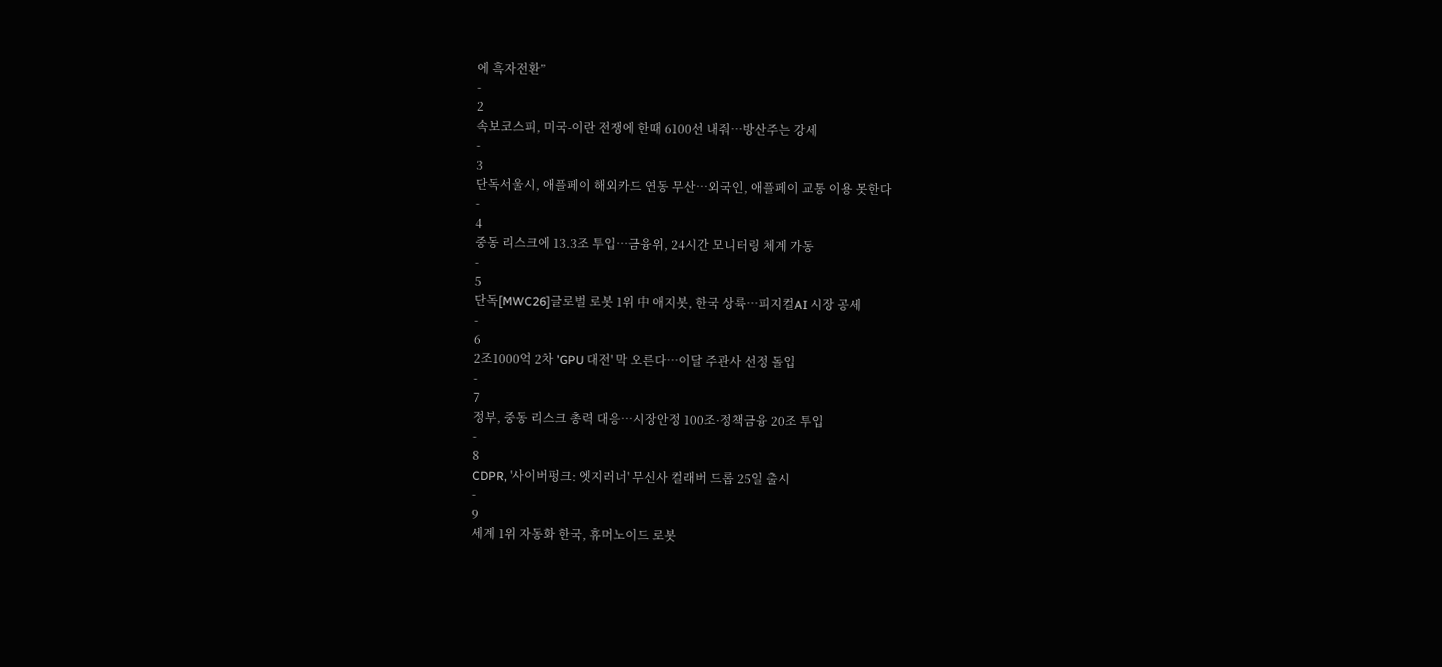에 흑자전환”
-
2
속보코스피, 미국-이란 전쟁에 한때 6100선 내줘…방산주는 강세
-
3
단독서울시, 애플페이 해외카드 연동 무산…외국인, 애플페이 교통 이용 못한다
-
4
중동 리스크에 13.3조 투입…금융위, 24시간 모니터링 체계 가동
-
5
단독[MWC26]글로벌 로봇 1위 中 애지봇, 한국 상륙…피지컬AI 시장 공세
-
6
2조1000억 2차 'GPU 대전' 막 오른다…이달 주관사 선정 돌입
-
7
정부, 중동 리스크 총력 대응…시장안정 100조·정책금융 20조 투입
-
8
CDPR, '사이버펑크: 엣지러너' 무신사 컬래버 드롭 25일 출시
-
9
세계 1위 자동화 한국, 휴머노이드 로봇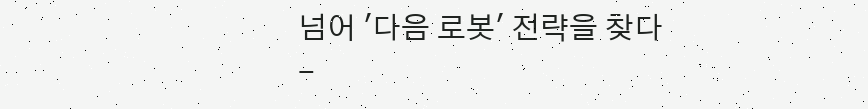넘어 '다음 로봇' 전략을 찾다
-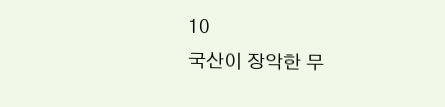10
국산이 장악한 무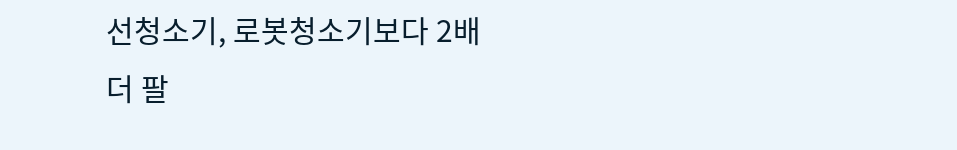선청소기, 로봇청소기보다 2배 더 팔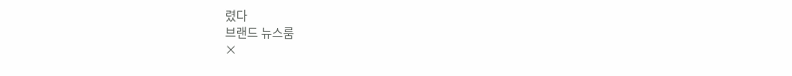렸다
브랜드 뉴스룸
×